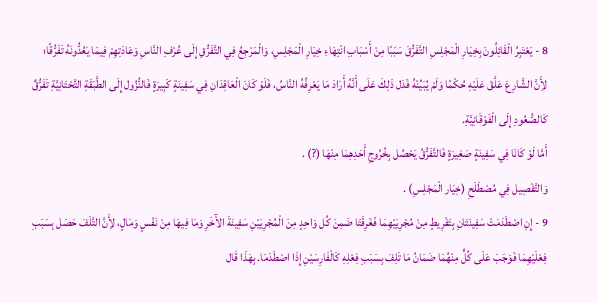8 - يَعْتَبِرُ الْقَائِلُونَ بِخِيَارِ الْمَجْلِسِ التَّفَرُّقَ سَبَبًا مِنْ أَسْبَابِ انْتِهَاءِ خِيَارِ الْمَجْلِسِ، وَالْمَرْجِعُ فِي التَّفَرُّقِ إِلَى عُرْفِ النَّاسِ وَعَادَتِهِمْ فِيمَا يَعُدُّونَهُ تَفَرُّقًا؛ لأَِنَّ الشَّارِعَ عَلَّقَ عَلَيْهِ حُكْمًا وَلَمْ يُبَيِّنْهُ فَدَل ذَلِكَ عَلَى أَنَّهُ أَرَادَ مَا يَعْرِفُهُ النَّاسُ، فَلَوْ كَانَ الْعَاقِدَانِ فِي سَفِينَةٍ كَبِيرَةٍ فَالنُّزُول إِلَى الطَّبَقَةِ التَّحْتَانِيَّةِ تَفَرُّقٌ كَالصُّعُودِ إِلَى الْفَوْقَانِيَّةِ.
أَمَّا لَوْ كَانَا فِي سَفِينَةٍ صَغِيرَةٍ فَالتَّفَرُّقُ يَحْصُل بِخُرُوجِ أَحَدِهِمَا مِنْهَا (?) .
وَالتَّفْصِيل فِي مُصْطَلَحِ (خِيَار الْمَجْلِسِ) .
9 - إِنِ اصْطَدَمَتْ سَفِينَتَانِ بِتَفْرِيطٍ مِنْ مُجْرِيَيْهِمَا فَغَرِقَتَا ضَمِنَ كُل وَاحِدٍ مِنَ الْمُجْرِيَيْنِ سَفِينَةَ الآْخَرِ وَمَا فِيهَا مِنْ نَفْسٍ وَمَالٍ، لأَِنَّ التَّلَفَ حَصَل بِسَبَبِ فِعْلَيْهِمَا فَوَجَبَ عَلَى كُلٍّ مِنْهُمَا ضَمَانُ مَا تَلِفَ بِسَبَبِ فِعْلِهِ كَالْفَارِسَيْنِ إِذَا اصْطَدَمَا. بِهَذَا قَال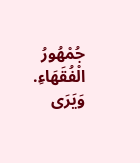جُمْهُورُ الْفُقَهَاءِ. وَيَرَى